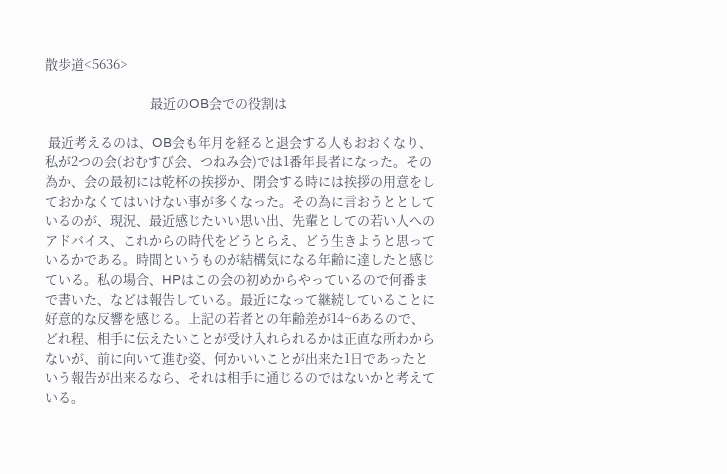散歩道<5636>

                                   最近のOB会での役割は

 最近考えるのは、OB会も年月を経ると退会する人もおおくなり、私が2つの会(おむすび会、つねみ会)では1番年長者になった。その為か、会の最初には乾杯の挨拶か、閉会する時には挨拶の用意をしておかなくてはいけない事が多くなった。その為に言おうととしているのが、現況、最近感じたいい思い出、先輩としての若い人へのアドバイス、これからの時代をどうとらえ、どう生きようと思っているかである。時間というものが結構気になる年齢に達したと感じている。私の場合、HPはこの会の初めからやっているので何番まで書いた、などは報告している。最近になって継続していることに好意的な反響を感じる。上記の若者との年齢差が14~6あるので、どれ程、相手に伝えたいことが受け入れられるかは正直な所わからないが、前に向いて進む姿、何かいいことが出来た1日であったという報告が出来るなら、それは相手に通じるのではないかと考えている。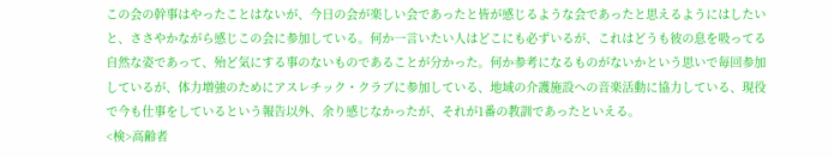この会の幹事はやったことはないが、今日の会が楽しい会であったと皆が感じるような会であったと思えるようにはしたいと、ささやかながら感じこの会に参加している。何か一言いたい人はどこにも必ずいるが、これはどうも彼の息を吸ってる自然な姿であって、殆ど気にする事のないものであることが分かった。何か参考になるものがないかという思いで毎回参加しているが、体力増強のためにアスレチック・クラブに参加している、地域の介護施設への音楽活動に協力している、現役で今も仕事をしているという報告以外、余り感じなかったが、それが1番の教訓であったといえる。
<検>高齢者